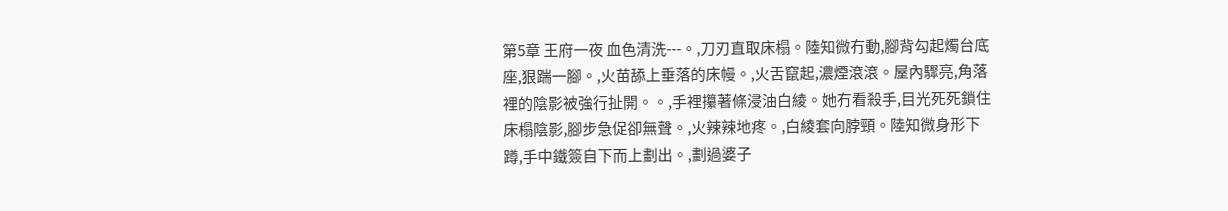第5章 王府一夜 血色清洗---。,刀刃直取床榻。陸知微冇動,腳背勾起燭台底座,狠踹一腳。,火苗舔上垂落的床幔。,火舌竄起,濃煙滾滾。屋內驟亮,角落裡的陰影被強行扯開。。,手裡攥著條浸油白綾。她冇看殺手,目光死死鎖住床榻陰影,腳步急促卻無聲。,火辣辣地疼。,白綾套向脖頸。陸知微身形下蹲,手中鐵簽自下而上劃出。,劃過婆子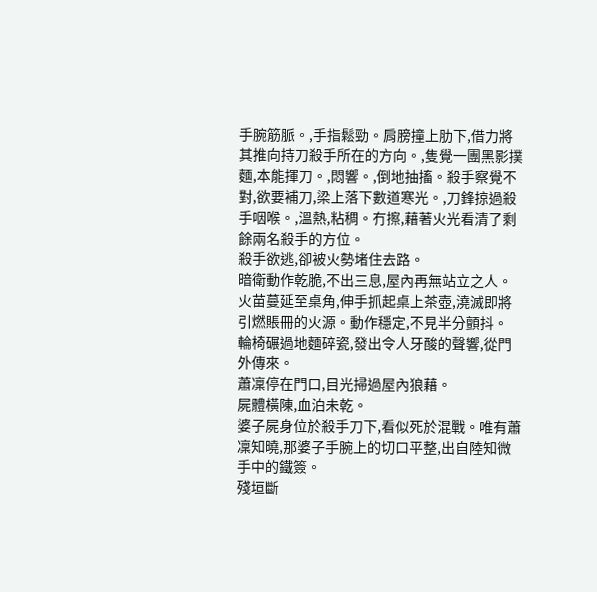手腕筋脈。,手指鬆勁。肩膀撞上肋下,借力將其推向持刀殺手所在的方向。,隻覺一團黑影撲麵,本能揮刀。,悶響。,倒地抽搐。殺手察覺不對,欲要補刀,梁上落下數道寒光。,刀鋒掠過殺手咽喉。,溫熱,粘稠。冇擦,藉著火光看清了剩餘兩名殺手的方位。
殺手欲逃,卻被火勢堵住去路。
暗衛動作乾脆,不出三息,屋內再無站立之人。
火苗蔓延至桌角,伸手抓起桌上茶壺,澆滅即將引燃賬冊的火源。動作穩定,不見半分顫抖。
輪椅碾過地麵碎瓷,發出令人牙酸的聲響,從門外傳來。
蕭凜停在門口,目光掃過屋內狼藉。
屍體橫陳,血泊未乾。
婆子屍身位於殺手刀下,看似死於混戰。唯有蕭凜知曉,那婆子手腕上的切口平整,出自陸知微手中的鐵簽。
殘垣斷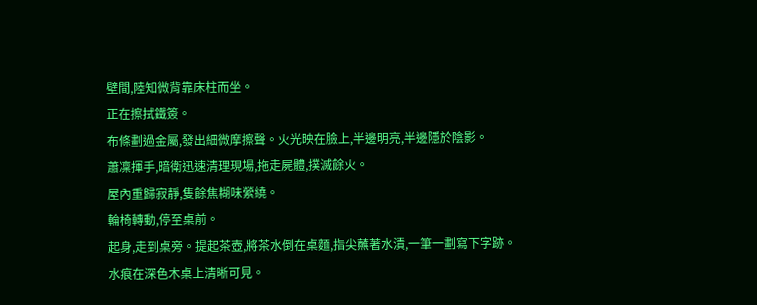壁間,陸知微背靠床柱而坐。
正在擦拭鐵簽。
布條劃過金屬,發出細微摩擦聲。火光映在臉上,半邊明亮,半邊隱於陰影。
蕭凜揮手,暗衛迅速清理現場,拖走屍體,撲滅餘火。
屋內重歸寂靜,隻餘焦糊味縈繞。
輪椅轉動,停至桌前。
起身,走到桌旁。提起茶壺,將茶水倒在桌麵,指尖蘸著水漬,一筆一劃寫下字跡。
水痕在深色木桌上清晰可見。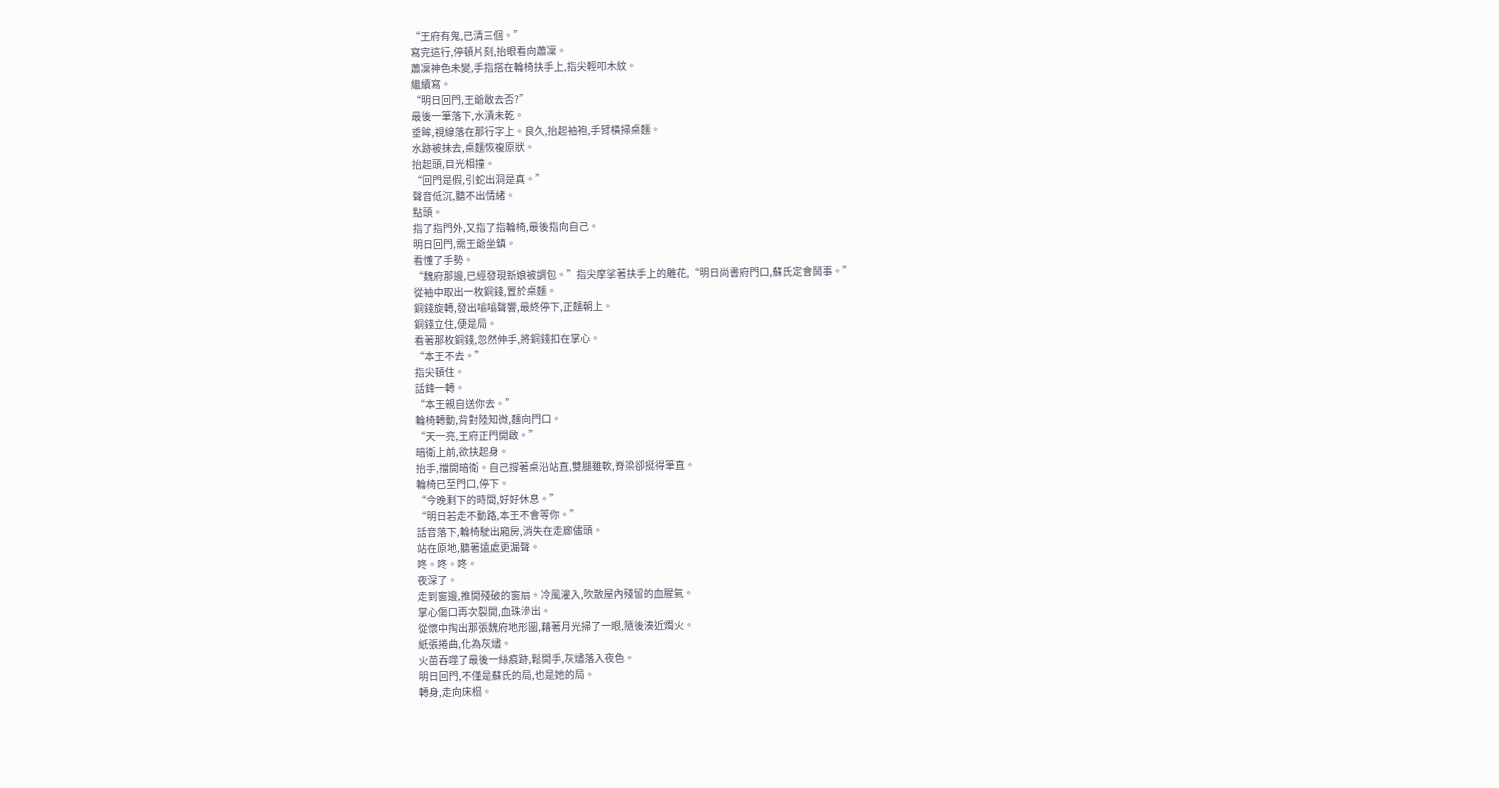“王府有鬼,已清三個。”
寫完這行,停頓片刻,抬眼看向蕭凜。
蕭凜神色未變,手指搭在輪椅扶手上,指尖輕叩木紋。
繼續寫。
“明日回門,王爺敢去否?”
最後一筆落下,水漬未乾。
垂眸,視線落在那行字上。良久,抬起袖袍,手臂橫掃桌麵。
水跡被抹去,桌麵恢複原狀。
抬起頭,目光相撞。
“回門是假,引蛇出洞是真。”
聲音低沉,聽不出情緒。
點頭。
指了指門外,又指了指輪椅,最後指向自己。
明日回門,需王爺坐鎮。
看懂了手勢。
“魏府那邊,已經發現新娘被調包。”指尖摩挲著扶手上的雕花,“明日尚書府門口,蘇氏定會鬨事。”
從袖中取出一枚銅錢,置於桌麵。
銅錢旋轉,發出嗡嗡聲響,最終停下,正麵朝上。
銅錢立住,便是局。
看著那枚銅錢,忽然伸手,將銅錢扣在掌心。
“本王不去。”
指尖頓住。
話鋒一轉。
“本王親自送你去。”
輪椅轉動,背對陸知微,麵向門口。
“天一亮,王府正門開啟。”
暗衛上前,欲扶起身。
抬手,擋開暗衛。自己撐著桌沿站直,雙腿雖軟,脊梁卻挺得筆直。
輪椅已至門口,停下。
“今晚剩下的時間,好好休息。”
“明日若走不動路,本王不會等你。”
話音落下,輪椅駛出廂房,消失在走廊儘頭。
站在原地,聽著遠處更漏聲。
咚。咚。咚。
夜深了。
走到窗邊,推開殘破的窗扇。冷風灌入,吹散屋內殘留的血腥氣。
掌心傷口再次裂開,血珠滲出。
從懷中掏出那張魏府地形圖,藉著月光掃了一眼,隨後湊近燭火。
紙張捲曲,化為灰燼。
火苗吞噬了最後一絲痕跡,鬆開手,灰燼落入夜色。
明日回門,不僅是蘇氏的局,也是她的局。
轉身,走向床榻。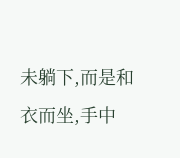未躺下,而是和衣而坐,手中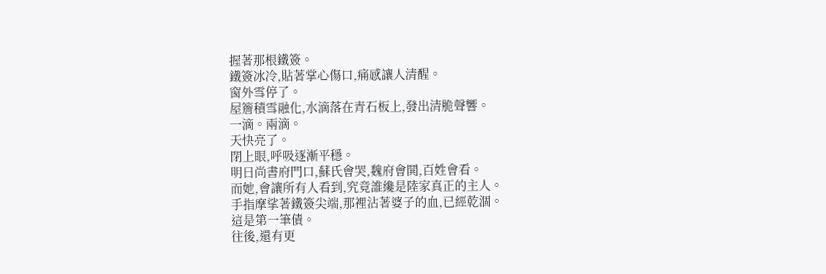握著那根鐵簽。
鐵簽冰冷,貼著掌心傷口,痛感讓人清醒。
窗外雪停了。
屋簷積雪融化,水滴落在青石板上,發出清脆聲響。
一滴。兩滴。
天快亮了。
閉上眼,呼吸逐漸平穩。
明日尚書府門口,蘇氏會哭,魏府會鬨,百姓會看。
而她,會讓所有人看到,究竟誰纔是陸家真正的主人。
手指摩挲著鐵簽尖端,那裡沾著婆子的血,已經乾涸。
這是第一筆債。
往後,還有更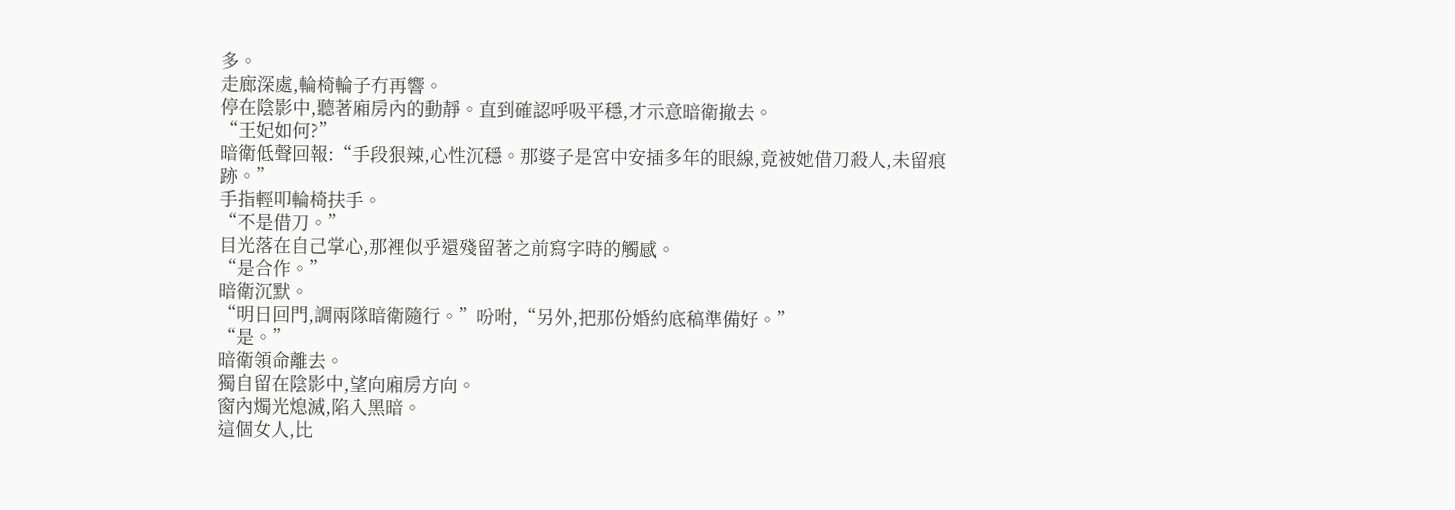多。
走廊深處,輪椅輪子冇再響。
停在陰影中,聽著廂房內的動靜。直到確認呼吸平穩,才示意暗衛撤去。
“王妃如何?”
暗衛低聲回報:“手段狠辣,心性沉穩。那婆子是宮中安插多年的眼線,竟被她借刀殺人,未留痕跡。”
手指輕叩輪椅扶手。
“不是借刀。”
目光落在自己掌心,那裡似乎還殘留著之前寫字時的觸感。
“是合作。”
暗衛沉默。
“明日回門,調兩隊暗衛隨行。”吩咐,“另外,把那份婚約底稿準備好。”
“是。”
暗衛領命離去。
獨自留在陰影中,望向廂房方向。
窗內燭光熄滅,陷入黑暗。
這個女人,比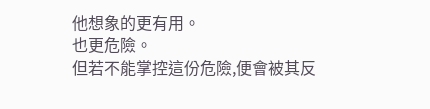他想象的更有用。
也更危險。
但若不能掌控這份危險,便會被其反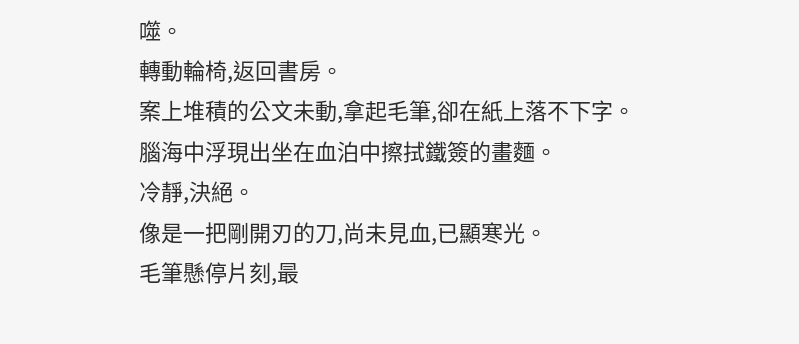噬。
轉動輪椅,返回書房。
案上堆積的公文未動,拿起毛筆,卻在紙上落不下字。
腦海中浮現出坐在血泊中擦拭鐵簽的畫麵。
冷靜,決絕。
像是一把剛開刃的刀,尚未見血,已顯寒光。
毛筆懸停片刻,最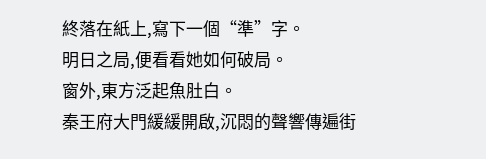終落在紙上,寫下一個“準”字。
明日之局,便看看她如何破局。
窗外,東方泛起魚肚白。
秦王府大門緩緩開啟,沉悶的聲響傳遍街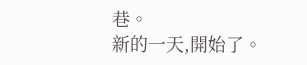巷。
新的一天,開始了。